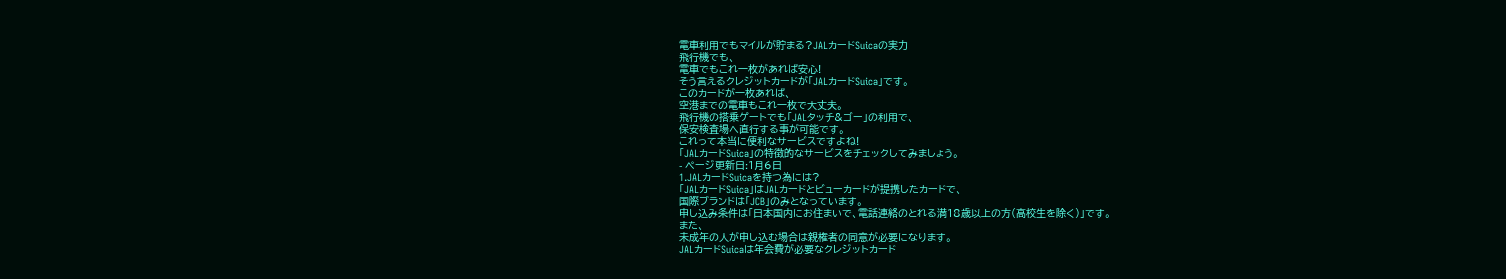電車利用でもマイルが貯まる?JALカードSuicaの実力
飛行機でも、
電車でもこれ一枚があれば安心!
そう言えるクレジットカードが「JALカードSuica」です。
このカードが一枚あれば、
空港までの電車もこれ一枚で大丈夫。
飛行機の搭乗ゲートでも「JALタッチ&ゴー」の利用で、
保安検査場へ直行する事が可能です。
これって本当に便利なサービスですよね!
「JALカードSuica」の特徴的なサービスをチェックしてみましょう。
- ページ更新日:1月6日
1.JALカードSuicaを持つ為には?
「JALカードSuica」はJALカードとビューカードが提携したカードで、
国際ブランドは「JCB」のみとなっています。
申し込み条件は「日本国内にお住まいで、電話連絡のとれる満18歳以上の方(高校生を除く)」です。
また、
未成年の人が申し込む場合は親権者の同意が必要になります。
JALカードSuicaは年会費が必要なクレジットカード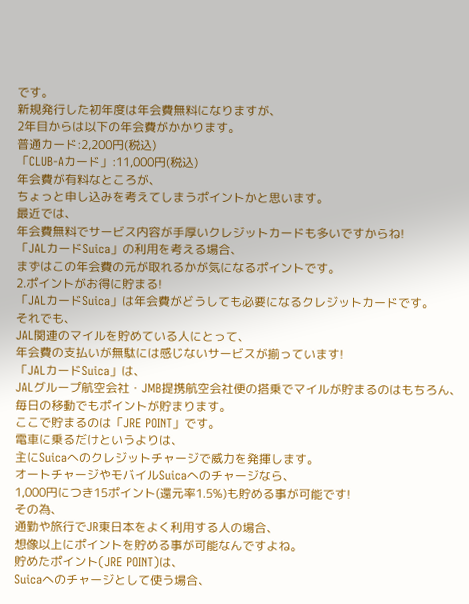です。
新規発行した初年度は年会費無料になりますが、
2年目からは以下の年会費がかかります。
普通カード:2,200円(税込)
「CLUB-Aカード」:11,000円(税込)
年会費が有料なところが、
ちょっと申し込みを考えてしまうポイントかと思います。
最近では、
年会費無料でサービス内容が手厚いクレジットカードも多いですからね!
「JALカードSuica」の利用を考える場合、
まずはこの年会費の元が取れるかが気になるポイントです。
2.ポイントがお得に貯まる!
「JALカードSuica」は年会費がどうしても必要になるクレジットカードです。
それでも、
JAL関連のマイルを貯めている人にとって、
年会費の支払いが無駄には感じないサービスが揃っています!
「JALカードSuica」は、
JALグループ航空会社・JMB提携航空会社便の搭乗でマイルが貯まるのはもちろん、
毎日の移動でもポイントが貯まります。
ここで貯まるのは「JRE POINT」です。
電車に乗るだけというよりは、
主にSuicaへのクレジットチャージで威力を発揮します。
オートチャージやモバイルSuicaへのチャージなら、
1,000円につき15ポイント(還元率1.5%)も貯める事が可能です!
その為、
通勤や旅行でJR東日本をよく利用する人の場合、
想像以上にポイントを貯める事が可能なんですよね。
貯めたポイント(JRE POINT)は、
Suicaへのチャージとして使う場合、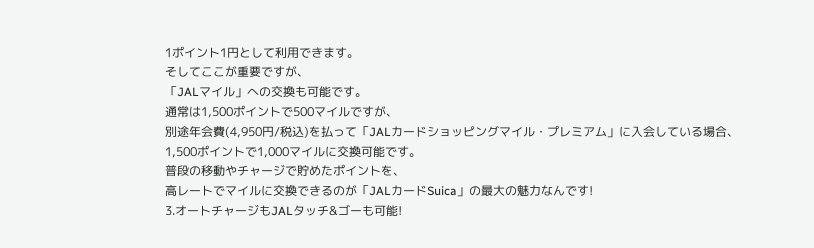1ポイント1円として利用できます。
そしてここが重要ですが、
「JALマイル」への交換も可能です。
通常は1,500ポイントで500マイルですが、
別途年会費(4,950円/税込)を払って「JALカードショッピングマイル・プレミアム」に入会している場合、
1,500ポイントで1,000マイルに交換可能です。
普段の移動やチャージで貯めたポイントを、
高レートでマイルに交換できるのが「JALカードSuica」の最大の魅力なんです!
3.オートチャージもJALタッチ&ゴーも可能!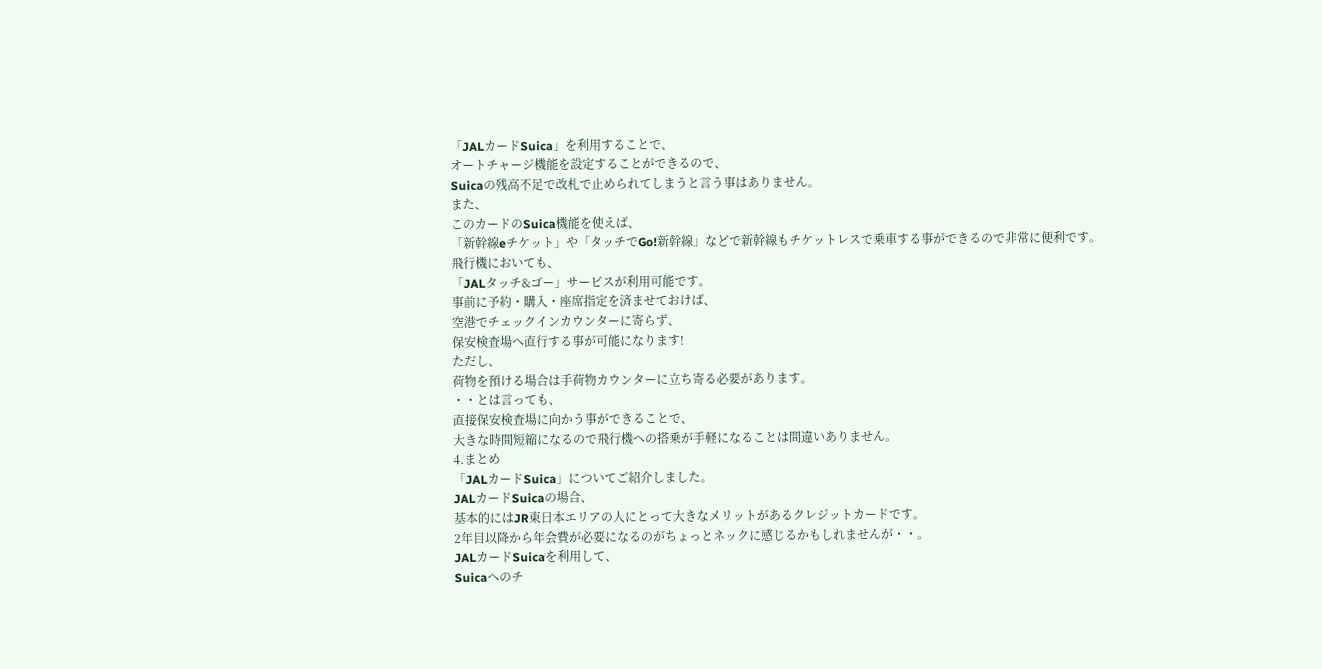「JALカードSuica」を利用することで、
オートチャージ機能を設定することができるので、
Suicaの残高不足で改札で止められてしまうと言う事はありません。
また、
このカードのSuica機能を使えば、
「新幹線eチケット」や「タッチでGo!新幹線」などで新幹線もチケットレスで乗車する事ができるので非常に便利です。
飛行機においても、
「JALタッチ&ゴー」サービスが利用可能です。
事前に予約・購入・座席指定を済ませておけば、
空港でチェックインカウンターに寄らず、
保安検査場へ直行する事が可能になります!
ただし、
荷物を預ける場合は手荷物カウンターに立ち寄る必要があります。
・・とは言っても、
直接保安検査場に向かう事ができることで、
大きな時間短縮になるので飛行機への搭乗が手軽になることは間違いありません。
4.まとめ
「JALカードSuica」についてご紹介しました。
JALカードSuicaの場合、
基本的にはJR東日本エリアの人にとって大きなメリットがあるクレジットカードです。
2年目以降から年会費が必要になるのがちょっとネックに感じるかもしれませんが・・。
JALカードSuicaを利用して、
Suicaへのチ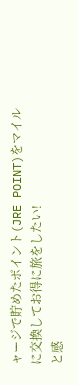ャージで貯めたポイント(JRE POINT)をマイルに交換してお得に旅をしたい!
と感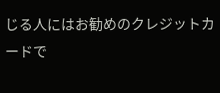じる人にはお勧めのクレジットカードで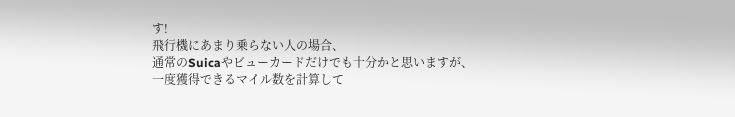す!
飛行機にあまり乗らない人の場合、
通常のSuicaやビューカードだけでも十分かと思いますが、
一度獲得できるマイル数を計算して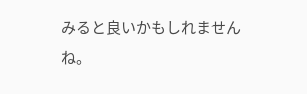みると良いかもしれませんね。